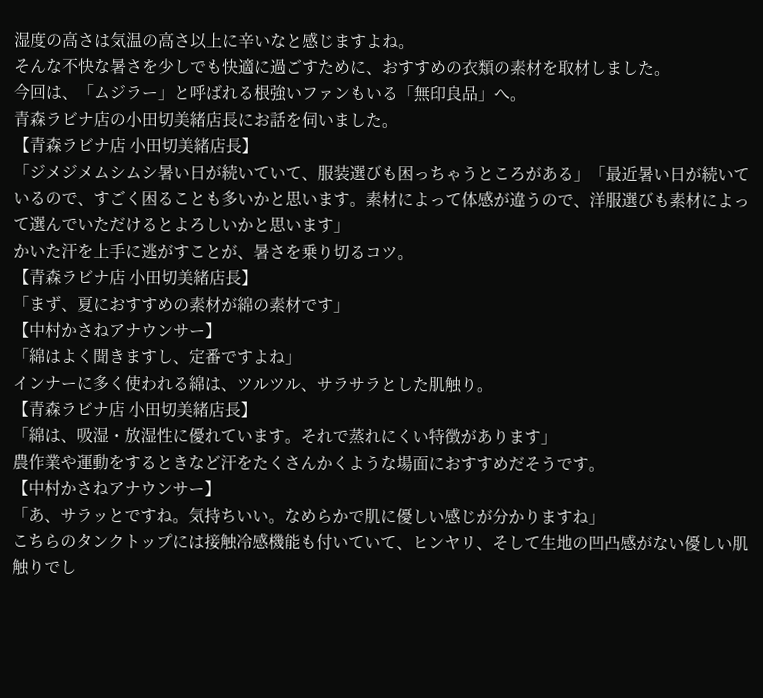湿度の高さは気温の高さ以上に辛いなと感じますよね。
そんな不快な暑さを少しでも快適に過ごすために、おすすめの衣類の素材を取材しました。
今回は、「ムジラー」と呼ばれる根強いファンもいる「無印良品」へ。
青森ラビナ店の小田切美緒店長にお話を伺いました。
【青森ラビナ店 小田切美緒店長】
「ジメジメムシムシ暑い日が続いていて、服装選びも困っちゃうところがある」「最近暑い日が続いているので、すごく困ることも多いかと思います。素材によって体感が違うので、洋服選びも素材によって選んでいただけるとよろしいかと思います」
かいた汗を上手に逃がすことが、暑さを乗り切るコツ。
【青森ラビナ店 小田切美緒店長】
「まず、夏におすすめの素材が綿の素材です」
【中村かさねアナウンサー】
「綿はよく聞きますし、定番ですよね」
インナーに多く使われる綿は、ツルツル、サラサラとした肌触り。
【青森ラビナ店 小田切美緒店長】
「綿は、吸湿・放湿性に優れています。それで蒸れにくい特徴があります」
農作業や運動をするときなど汗をたくさんかくような場面におすすめだそうです。
【中村かさねアナウンサー】
「あ、サラッとですね。気持ちいい。なめらかで肌に優しい感じが分かりますね」
こちらのタンクトップには接触冷感機能も付いていて、ヒンヤリ、そして生地の凹凸感がない優しい肌触りでし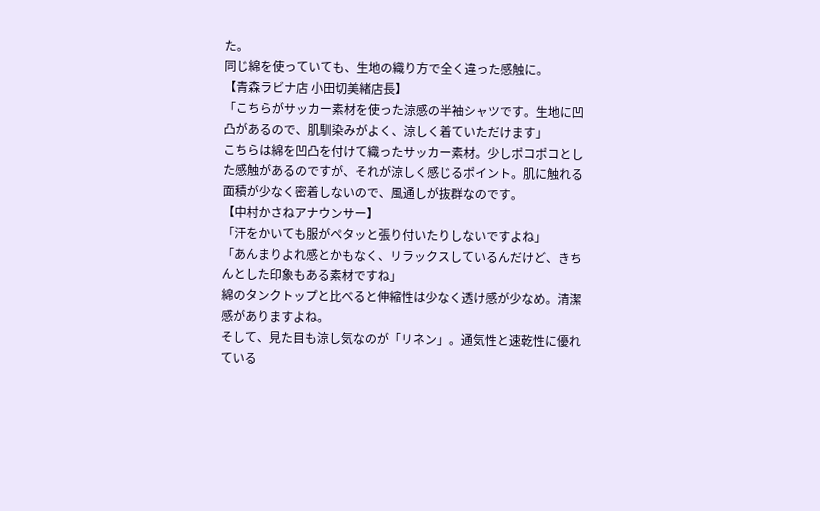た。
同じ綿を使っていても、生地の織り方で全く違った感触に。
【青森ラビナ店 小田切美緒店長】
「こちらがサッカー素材を使った涼感の半袖シャツです。生地に凹凸があるので、肌馴染みがよく、涼しく着ていただけます」
こちらは綿を凹凸を付けて織ったサッカー素材。少しポコポコとした感触があるのですが、それが涼しく感じるポイント。肌に触れる面積が少なく密着しないので、風通しが抜群なのです。
【中村かさねアナウンサー】
「汗をかいても服がペタッと張り付いたりしないですよね」
「あんまりよれ感とかもなく、リラックスしているんだけど、きちんとした印象もある素材ですね」
綿のタンクトップと比べると伸縮性は少なく透け感が少なめ。清潔感がありますよね。
そして、見た目も涼し気なのが「リネン」。通気性と速乾性に優れている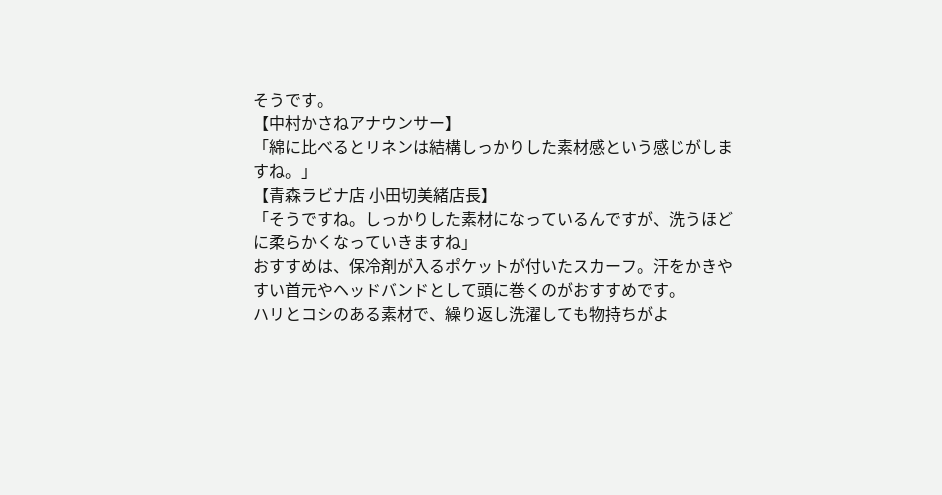そうです。
【中村かさねアナウンサー】
「綿に比べるとリネンは結構しっかりした素材感という感じがしますね。」
【青森ラビナ店 小田切美緒店長】
「そうですね。しっかりした素材になっているんですが、洗うほどに柔らかくなっていきますね」
おすすめは、保冷剤が入るポケットが付いたスカーフ。汗をかきやすい首元やヘッドバンドとして頭に巻くのがおすすめです。
ハリとコシのある素材で、繰り返し洗濯しても物持ちがよ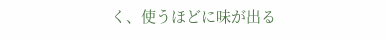く、使うほどに味が出る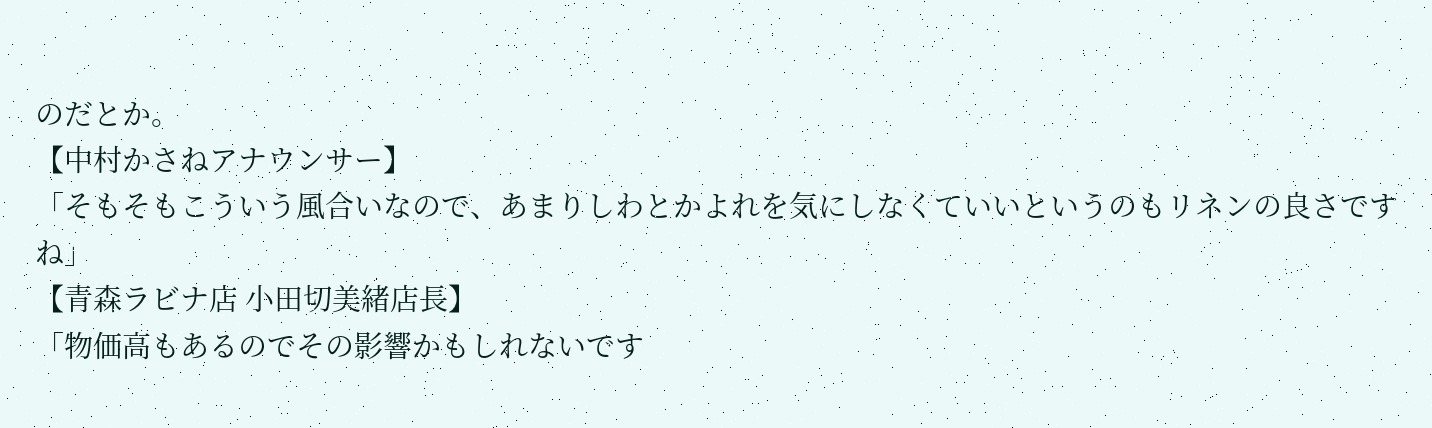のだとか。
【中村かさねアナウンサー】
「そもそもこういう風合いなので、あまりしわとかよれを気にしなくていいというのもリネンの良さですね」
【青森ラビナ店 小田切美緒店長】
「物価高もあるのでその影響かもしれないです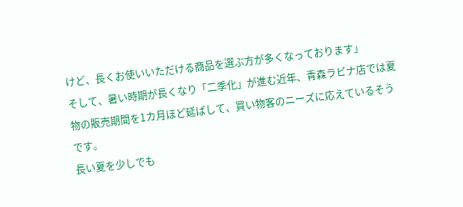けど、長くお使いいただける商品を選ぶ方が多くなっております」
そして、暑い時期が長くなり「二季化」が進む近年、青森ラビナ店では夏物の販売期間を1カ月ほど延ばして、買い物客のニーズに応えているそうです。
長い夏を少しでも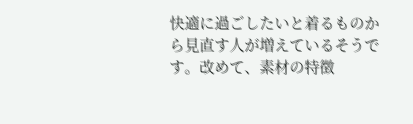快適に過ごしたいと着るものから見直す人が増えているそうです。改めて、素材の特徴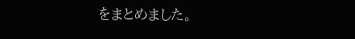をまとめました。